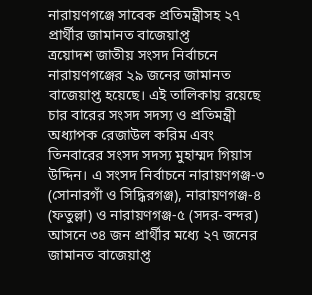নারায়ণগঞ্জে সাবেক প্রতিমন্ত্রীসহ ২৭ প্রার্থীর জামানত বাজেয়াপ্ত
ত্রয়োদশ জাতীয় সংসদ নির্বাচনে নারায়ণগঞ্জের ২৯ জনের জামানত বাজেয়াপ্ত হয়েছে। এই তালিকায় রয়েছে চার বারের সংসদ সদস্য ও প্রতিমন্ত্রী অধ্যাপক রেজাউল করিম এবং তিনবারের সংসদ সদস্য মুহাম্মদ গিয়াস উদ্দিন। এ সংসদ নির্বাচনে নারায়ণগঞ্জ-৩ (সোনারগাঁ ও সিদ্ধিরগঞ্জ), নারায়ণগঞ্জ-৪ (ফতুল্লা) ও নারায়ণগঞ্জ-৫ (সদর-বন্দর) আসনে ৩৪ জন প্রার্থীর মধ্যে ২৭ জনের জামানত বাজেয়াপ্ত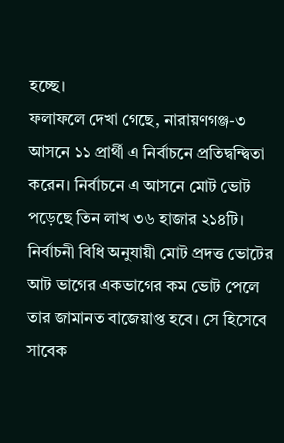হচ্ছে।
ফলাফলে দেখা গেছে, নারায়ণগঞ্জ-৩ আসনে ১১ প্রার্থী এ নির্বাচনে প্রতিদ্বন্দ্বিতা করেন। নির্বাচনে এ আসনে মোট ভোট পড়েছে তিন লাখ ৩৬ হাজার ২১৪টি। নির্বাচনী বিধি অনুযায়ী মোট প্রদত্ত ভোটের আট ভাগের একভাগের কম ভোট পেলে তার জামানত বাজেয়াপ্ত হবে। সে হিসেবে সাবেক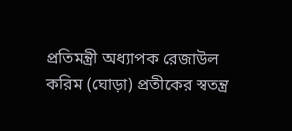প্রতিমন্ত্রী অধ্যাপক রেজাউল করিম (ঘোড়া) প্রতীকের স্বতন্ত্র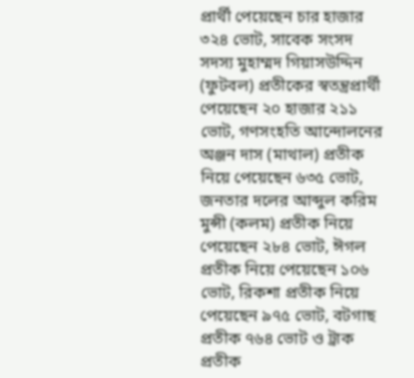প্রার্থী পেয়েছেন চার হাজার ৩২৪ ভোট, সাবেক সংসদ সদস্য মুহাম্মদ গিয়াসউদ্দিন (ফুটবল) প্রতীকের স্বতন্ত্রপ্রার্থী পেয়েছেন ২০ হাজার ২১১ ভোট, গণসংহতি আন্দোলনের অঞ্জন দাস (মাথাল) প্রতীক নিয়ে পেয়েছেন ৬৩৫ ভোট, জনতার দলের আব্দুল করিম মুন্সী (কলম) প্রতীক নিয়ে পেয়েছেন ২৮৪ ভোট, ঈগল প্রতীক নিয়ে পেয়েছেন ১০৬ ভোট, রিকশা প্রতীক নিয়ে পেয়েছেন ৯৭৫ ভোট, বটগাছ প্রতীক ৭৬৪ ভোট ও ট্রাক প্রতীক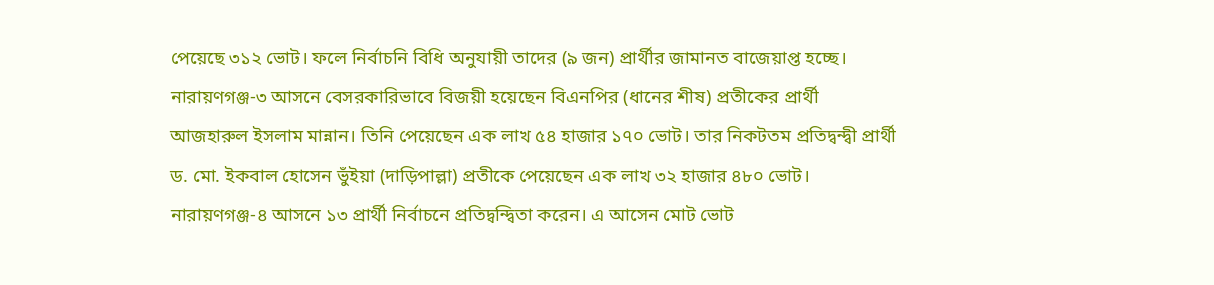পেয়েছে ৩১২ ভোট। ফলে নির্বাচনি বিধি অনুযায়ী তাদের (৯ জন) প্রার্থীর জামানত বাজেয়াপ্ত হচ্ছে।
নারায়ণগঞ্জ-৩ আসনে বেসরকারিভাবে বিজয়ী হয়েছেন বিএনপির (ধানের শীষ) প্রতীকের প্রার্থী আজহারুল ইসলাম মান্নান। তিনি পেয়েছেন এক লাখ ৫৪ হাজার ১৭০ ভোট। তার নিকটতম প্রতিদ্বন্দ্বী প্রার্থী ড. মো. ইকবাল হোসেন ভুঁইয়া (দাড়িপাল্লা) প্রতীকে পেয়েছেন এক লাখ ৩২ হাজার ৪৮০ ভোট।
নারায়ণগঞ্জ-৪ আসনে ১৩ প্রার্থী নির্বাচনে প্রতিদ্বন্দ্বিতা করেন। এ আসেন মোট ভোট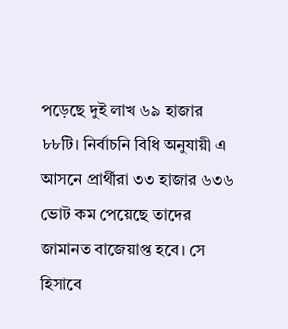পড়েছে দুই লাখ ৬৯ হাজার ৮৮টি। নির্বাচনি বিধি অনুযায়ী এ আসনে প্রার্থীরা ৩৩ হাজার ৬৩৬ ভোট কম পেয়েছে তাদের জামানত বাজেয়াপ্ত হবে। সে হিসাবে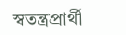স্বতন্ত্রপ্রার্থী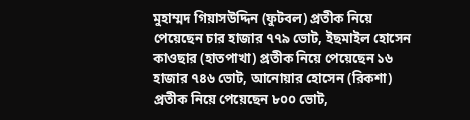মুহাম্মদ গিয়াসউদ্দিন (ফুটবল) প্রতীক নিয়ে পেয়েছেন চার হাজার ৭৭৯ ভোট, ইছমাইল হোসেন কাওছার (হাতপাখা) প্রতীক নিয়ে পেয়েছেন ১৬ হাজার ৭৪৬ ভোট, আনোয়ার হোসেন (রিকশা) প্রতীক নিয়ে পেয়েছেন ৮০০ ভোট,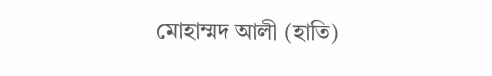মোহাম্মদ আলী (হাতি)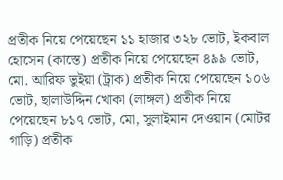প্রতীক নিয়ে পেয়েছেন ১১ হাজার ৩২৮ ভোট, ইকবাল হোসেন (কাস্তে) প্রতীক নিয়ে পেয়েছেন ৪৯৯ ভোট, মো. আরিফ ভুইয়া (ট্রাক) প্রতীক নিয়ে পেয়েছেন ১০৬ ভোট, ছালাউদ্দিন খোকা (লাঙ্গল) প্রতীক নিয়ে পেয়েছেন ৮১৭ ভোট, মো, সুলাইমান দেওয়ান (মোটর গাড়ি) প্রতীক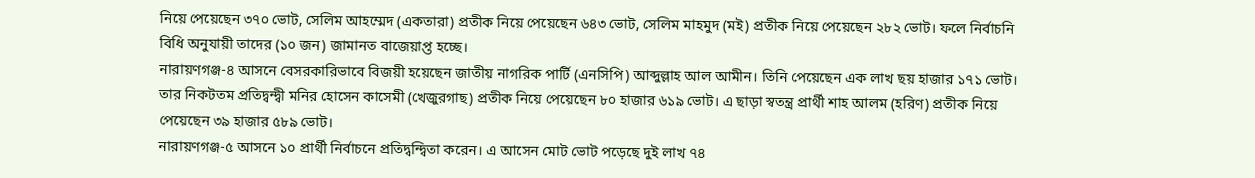নিয়ে পেয়েছেন ৩৭০ ভোট, সেলিম আহম্মেদ (একতারা) প্রতীক নিয়ে পেয়েছেন ৬৪৩ ভোট, সেলিম মাহমুদ (মই) প্রতীক নিয়ে পেয়েছেন ২৮২ ভোট। ফলে নির্বাচনি বিধি অনুযায়ী তাদের (১০ জন) জামানত বাজেয়াপ্ত হচ্ছে।
নারায়ণগঞ্জ-৪ আসনে বেসরকারিভাবে বিজয়ী হয়েছেন জাতীয় নাগরিক পার্টি (এনসিপি) আব্দুল্লাহ আল আমীন। তিনি পেয়েছেন এক লাখ ছয় হাজার ১৭১ ভোট। তার নিকটতম প্রতিদ্বন্দ্বী মনির হোসেন কাসেমী (খেজুরগাছ) প্রতীক নিয়ে পেয়েছেন ৮০ হাজার ৬১৯ ভোট। এ ছাড়া স্বতন্ত্র প্রার্থী শাহ আলম (হরিণ) প্রতীক নিয়ে পেয়েছেন ৩৯ হাজার ৫৮৯ ভোট।
নারায়ণগঞ্জ-৫ আসনে ১০ প্রার্থী নির্বাচনে প্রতিদ্বন্দ্বিতা করেন। এ আসেন মোট ভোট পড়েছে দুই লাখ ৭৪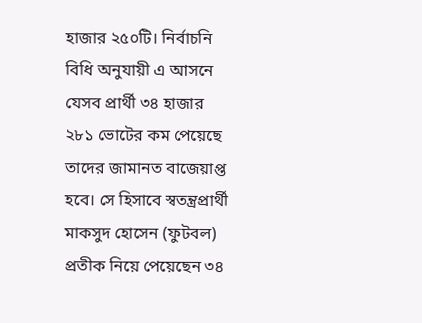হাজার ২৫০টি। নির্বাচনি বিধি অনুযায়ী এ আসনে যেসব প্রার্থী ৩৪ হাজার ২৮১ ভোটের কম পেয়েছে তাদের জামানত বাজেয়াপ্ত হবে। সে হিসাবে স্বতন্ত্রপ্রার্থী মাকসুদ হোসেন (ফুটবল) প্রতীক নিয়ে পেয়েছেন ৩৪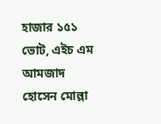হাজার ১৫১ ভোট, এইচ এম আমজাদ হোসেন মোল্লা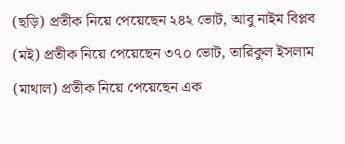(ছড়ি) প্রতীক নিয়ে পেয়েছেন ২৪২ ভোট, আবু নাইম বিপ্লব (মই) প্রতীক নিয়ে পেয়েছেন ৩৭০ ভোট, তারিকুল ইসলাম (মাথাল) প্রতীক নিয়ে পেয়েছেন এক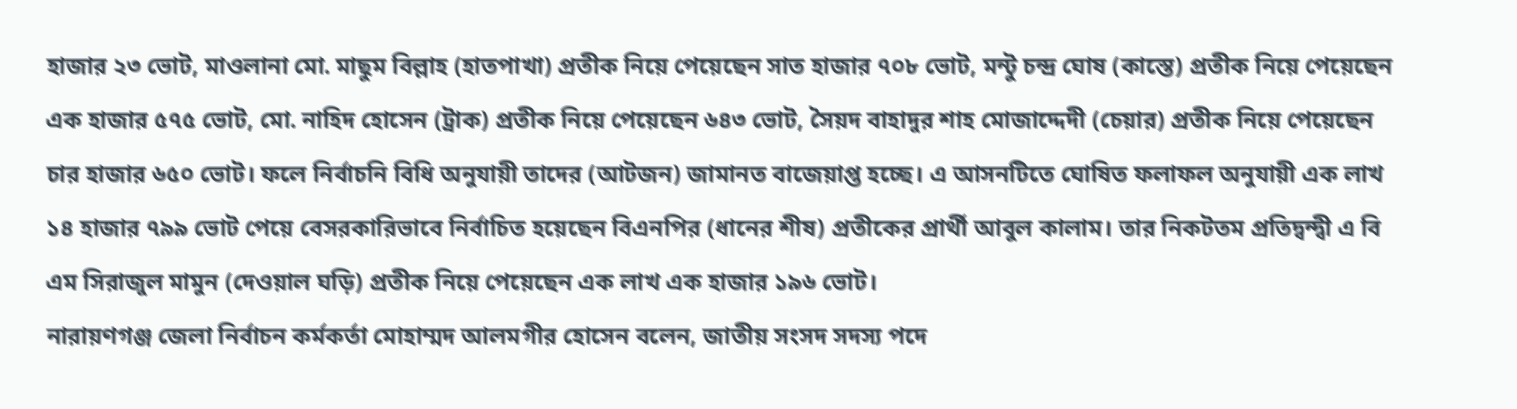হাজার ২৩ ভোট, মাওলানা মো. মাছুম বিল্লাহ (হাতপাখা) প্রতীক নিয়ে পেয়েছেন সাত হাজার ৭০৮ ভোট, মন্টু চন্দ্র ঘোষ (কাস্তে) প্রতীক নিয়ে পেয়েছেন এক হাজার ৫৭৫ ভোট, মো. নাহিদ হোসেন (ট্রাক) প্রতীক নিয়ে পেয়েছেন ৬৪৩ ভোট, সৈয়দ বাহাদুর শাহ মোজাদ্দেদী (চেয়ার) প্রতীক নিয়ে পেয়েছেন চার হাজার ৬৫০ ভোট। ফলে নির্বাচনি বিধি অনুযায়ী তাদের (আটজন) জামানত বাজেয়াপ্ত হচ্ছে। এ আসনটিতে ঘোষিত ফলাফল অনুযায়ী এক লাখ ১৪ হাজার ৭৯৯ ভোট পেয়ে বেসরকারিভাবে নির্বাচিত হয়েছেন বিএনপির (ধানের শীষ) প্রতীকের প্রার্থী আবুল কালাম। তার নিকটতম প্রতিদ্বন্দ্বী এ বি এম সিরাজুল মামুন (দেওয়াল ঘড়ি) প্রতীক নিয়ে পেয়েছেন এক লাখ এক হাজার ১৯৬ ভোট।
নারায়ণগঞ্জ জেলা নির্বাচন কর্মকর্তা মোহাম্মদ আলমগীর হোসেন বলেন, জাতীয় সংসদ সদস্য পদে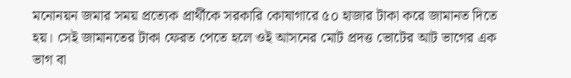মনোনয়ন জমার সময় প্রত্যেক প্রার্থীকে সরকারি কোষাগারে ৫০ হাজার টাকা করে জামানত দিতে হয়। সেই জামানতের টাকা ফেরত পেতে হলে ওই আসনের মোট প্রদত্ত ভোটের আট ভাগের এক ভাগ বা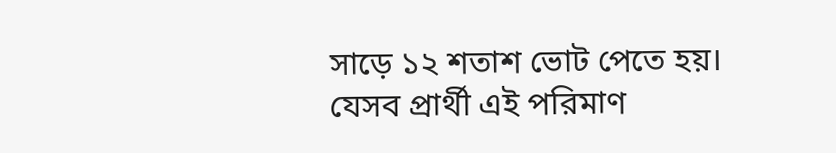সাড়ে ১২ শতাশ ভোট পেতে হয়। যেসব প্রার্থী এই পরিমাণ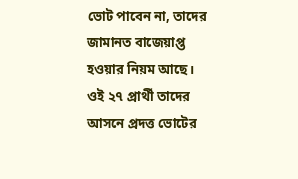ভোট পাবেন না, তাদের জামানত বাজেয়াপ্ত হওয়ার নিয়ম আছে। ওই ২৭ প্রার্থী তাদের আসনে প্রদত্ত ভোটের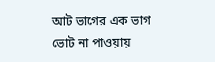আট ভাগের এক ভাগ ভোট না পাওয়ায়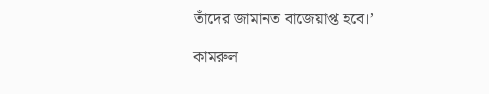তাঁদের জামানত বাজেয়াপ্ত হবে।’

কামরুল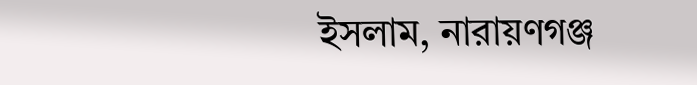ইসলাম, নারায়ণগঞ্জ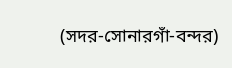(সদর-সোনারগাঁ-বন্দর)